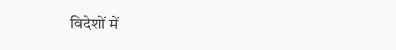विदेशों में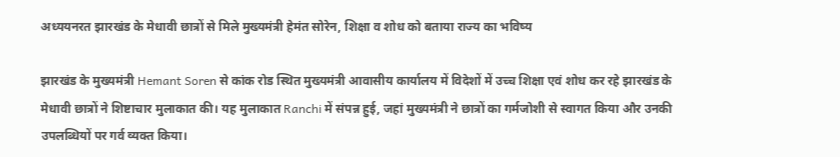अध्ययनरत झारखंड के मेधावी छात्रों से मिले मुख्यमंत्री हेमंत सोरेन, शिक्षा व शोध को बताया राज्य का भविष्य

झारखंड के मुख्यमंत्री Hemant Soren से कांक रोड स्थित मुख्यमंत्री आवासीय कार्यालय में विदेशों में उच्च शिक्षा एवं शोध कर रहे झारखंड के मेधावी छात्रों ने शिष्टाचार मुलाकात की। यह मुलाकात Ranchi में संपन्न हुई, जहां मुख्यमंत्री ने छात्रों का गर्मजोशी से स्वागत किया और उनकी उपलब्धियों पर गर्व व्यक्त किया।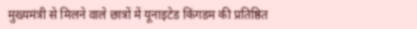मुख्यमंत्री से मिलने वाले छात्रों में यूनाइटेड किंगडम की प्रतिष्ठित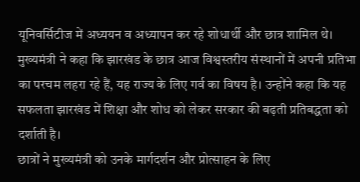यूनिवर्सिटीज में अध्ययन व अध्यापन कर रहे शोधार्थी और छात्र शामिल थे। मुख्यमंत्री ने कहा कि झारखंड के छात्र आज विश्वस्तरीय संस्थानों में अपनी प्रतिभा का परचम लहरा रहे हैं, यह राज्य के लिए गर्व का विषय है। उन्होंने कहा कि यह सफलता झारखंड में शिक्षा और शोध को लेकर सरकार की बढ़ती प्रतिबद्धता को दर्शाती है।
छात्रों ने मुख्यमंत्री को उनके मार्गदर्शन और प्रोत्साहन के लिए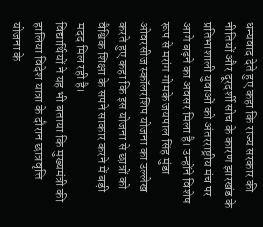धन्यवाद देते हुए कहा कि राज्य सरकार की नीतियों और दूरदर्शी सोच के कारण झारखंड के प्रतिभाशाली युवाओं को अंतरराष्ट्रीय मंच पर आगे बढ़ने का अवसर मिला है। उन्होंने विशेष रूप से मरांग गोमके जयपाल सिंह मुंडा ओवरसीज स्कॉलरशिप योजना का उल्लेख करते हुए कहा कि इस योजना से छात्रों को वैश्विक शिक्षा के सपने साकार करने में बड़ी मदद मिल रही है।
विद्यार्थियों ने यह भी बताया कि मुख्यमंत्री की हालिया विदेश यात्रा के दौरान छात्रवृत्ति योजना के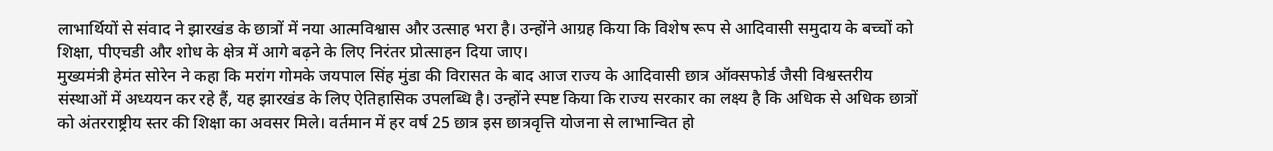लाभार्थियों से संवाद ने झारखंड के छात्रों में नया आत्मविश्वास और उत्साह भरा है। उन्होंने आग्रह किया कि विशेष रूप से आदिवासी समुदाय के बच्चों को शिक्षा, पीएचडी और शोध के क्षेत्र में आगे बढ़ने के लिए निरंतर प्रोत्साहन दिया जाए।
मुख्यमंत्री हेमंत सोरेन ने कहा कि मरांग गोमके जयपाल सिंह मुंडा की विरासत के बाद आज राज्य के आदिवासी छात्र ऑक्सफोर्ड जैसी विश्वस्तरीय संस्थाओं में अध्ययन कर रहे हैं, यह झारखंड के लिए ऐतिहासिक उपलब्धि है। उन्होंने स्पष्ट किया कि राज्य सरकार का लक्ष्य है कि अधिक से अधिक छात्रों को अंतरराष्ट्रीय स्तर की शिक्षा का अवसर मिले। वर्तमान में हर वर्ष 25 छात्र इस छात्रवृत्ति योजना से लाभान्वित हो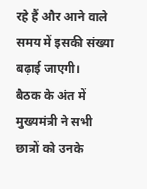रहे हैं और आने वाले समय में इसकी संख्या बढ़ाई जाएगी।
बैठक के अंत में मुख्यमंत्री ने सभी छात्रों को उनके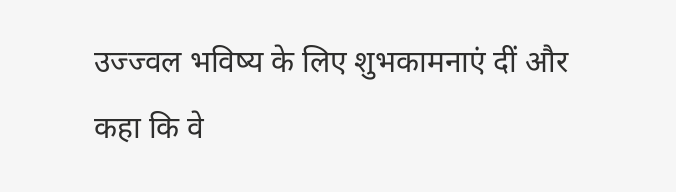उज्ज्वल भविष्य के लिए शुभकामनाएं दीं और कहा कि वे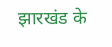झारखंड के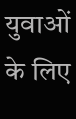युवाओं के लिए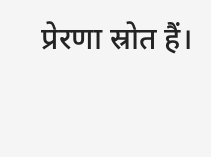प्रेरणा स्रोत हैं।